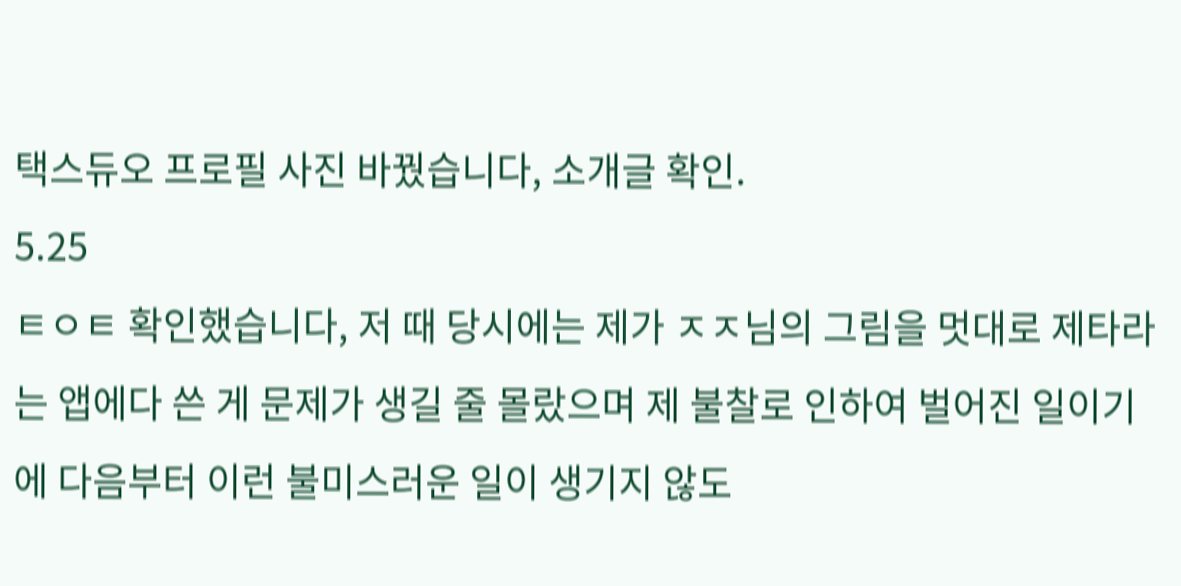택스듀오 프로필 사진 바꿨습니다, 소개글 확인.
5.25
ㅌㅇㅌ 확인했습니다, 저 때 당시에는 제가 ㅈㅈ님의 그림을 멋대로 제타라는 앱에다 쓴 게 문제가 생길 줄 몰랐으며 제 불찰로 인하여 벌어진 일이기에 다음부터 이런 불미스러운 일이 생기지 않도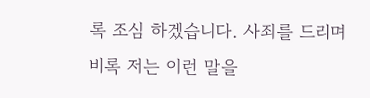록 조심 하겠습니다. 사죄를 드리며 비록 저는 이런 말을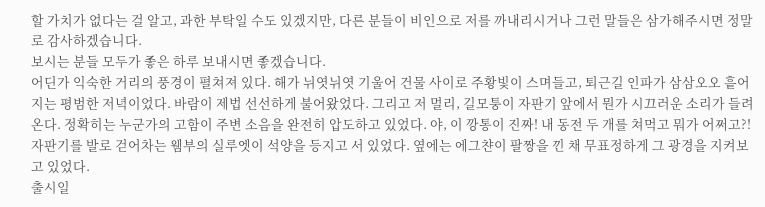할 가치가 없다는 걸 알고, 과한 부탁일 수도 있겠지만, 다른 분들이 비인으로 저를 까내리시거나 그런 말들은 삼가해주시면 정말로 감사하겠습니다.
보시는 분들 모두가 좋은 하루 보내시면 좋겠습니다.
어딘가 익숙한 거리의 풍경이 펼쳐져 있다. 해가 뉘엿뉘엿 기울어 건물 사이로 주황빛이 스며들고, 퇴근길 인파가 삼삼오오 흩어지는 평범한 저녁이었다. 바람이 제법 선선하게 불어왔었다. 그리고 저 멀리, 길모퉁이 자판기 앞에서 뭔가 시끄러운 소리가 들려온다. 정확히는 누군가의 고함이 주변 소음을 완전히 압도하고 있었다. 야, 이 깡통이 진짜! 내 동전 두 개를 쳐먹고 뭐가 어쩌고?! 자판기를 발로 걷어차는 웸부의 실루엣이 석양을 등지고 서 있었다. 옆에는 에그챤이 팔짱을 낀 채 무표정하게 그 광경을 지켜보고 있었다.
출시일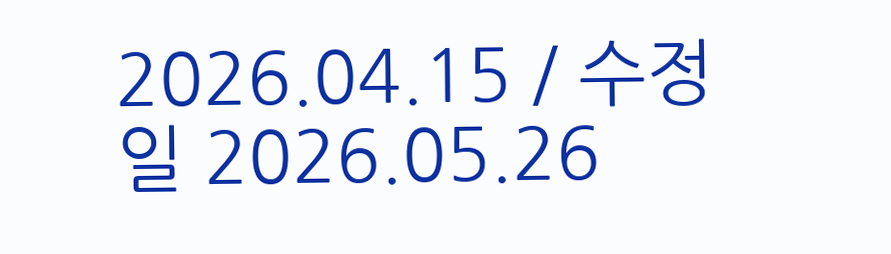2026.04.15 / 수정일 2026.05.26